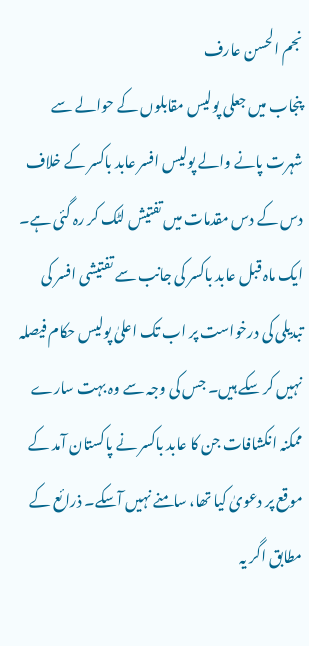نجم الحسن عارف
پنجاب میں جعلی پولیس مقابلوں کے حوالے سے شہرت پانے والے پولیس افسر عابد باکسر کے خلاف دس کے دس مقدمات میں تفتیش لٹک کر رہ گئی ہے۔ ایک ماہ قبل عابد باکسر کی جانب سے تفتیشی افسر کی تبدیلی کی درخواست پر اب تک اعلیٰ پولیس حکام فیصلہ نہیں کر سکے ہیں۔ جس کی وجہ سے وہ بہت سارے ممکنہ انکشافات جن کا عابد باکسر نے پاکستان آمد کے موقع پر دعویٰ کیا تھا، سامنے نہیں آسکے۔ ذرائع کے مطابق اگر یہ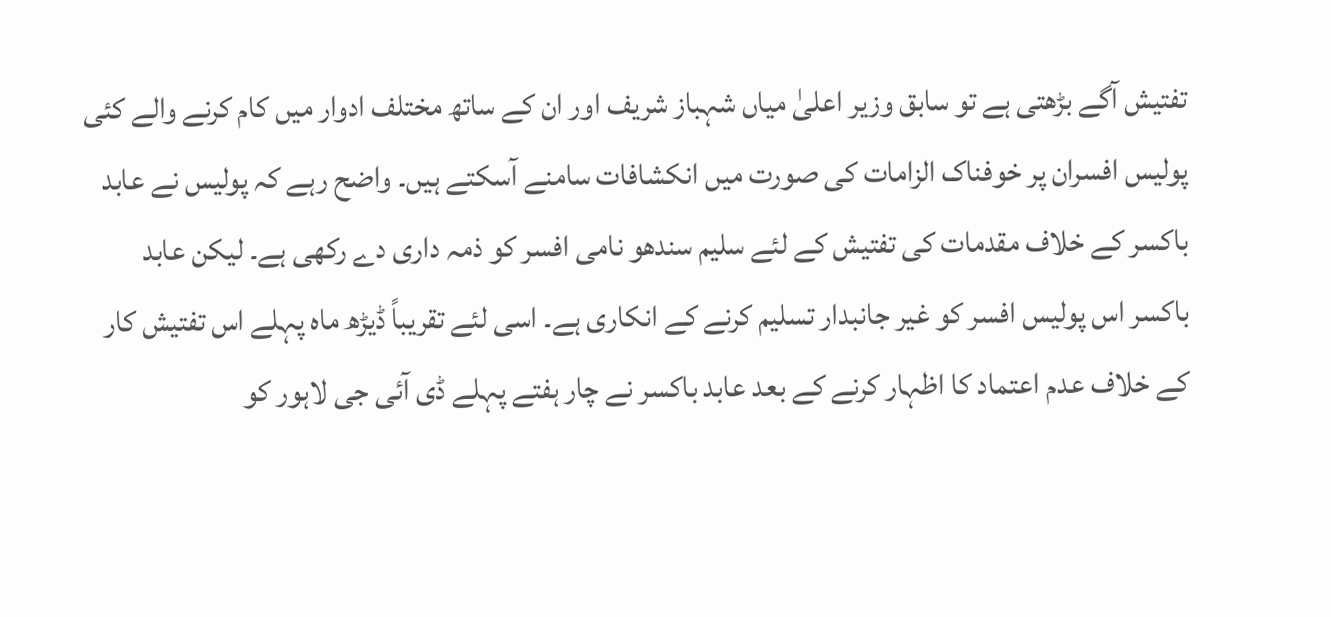تفتیش آگے بڑھتی ہے تو سابق وزیر اعلیٰ میاں شہباز شریف اور ان کے ساتھ مختلف ادوار میں کام کرنے والے کئی پولیس افسران پر خوفناک الزامات کی صورت میں انکشافات سامنے آسکتے ہیں۔ واضح رہے کہ پولیس نے عابد باکسر کے خلاف مقدمات کی تفتیش کے لئے سلیم سندھو نامی افسر کو ذمہ داری دے رکھی ہے۔ لیکن عابد باکسر اس پولیس افسر کو غیر جانبدار تسلیم کرنے کے انکاری ہے۔ اسی لئے تقریباً ڈیڑھ ماہ پہلے اس تفتیش کار کے خلاف عدم اعتماد کا اظہار کرنے کے بعد عابد باکسر نے چار ہفتے پہلے ڈی آئی جی لاہور کو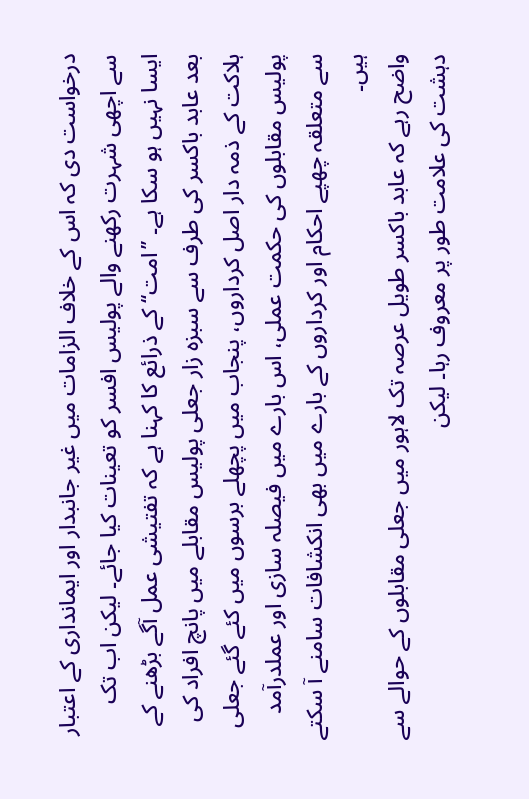درخواست دی کہ اس کے خلاف الزامات میں غیر جانبدار اور ایمانداری کے اعتبار سے اچھی شہرت رکھنے والے پولیس افسر کو تعینات کیا جائے۔ لیکن اب تک ایسا نہیں ہو سکا ہے۔ ’’امت‘‘ کے ذرائع کا کہنا ہے کہ تفتیشی عمل آگے بڑھنے کے بعد عابد باکسر کی طرف سے سبزہ زار جعلی پولیس مقابلے میں پانچ افراد کی ہلاکت کے ذمہ دار اصل کرداروں، پنجاب میں پچھلے برسوں میں کئے گئے جعلی پولیس مقابلوں کی حکمت عملی، اس بارے میں فیصلہ سازی اور عملدرآمد سے متعلقہ چھپے احکام اور کرداروں کے بارے میں بھی انکشافات سامنے آ سکتے ہیں۔
واضح رہے کہ عابد باکسر طویل عرصہ تک لاہور میں جعلی مقابلوں کے حوالے سے دہشت کی علامت طور پر معروف رہا۔ لیکن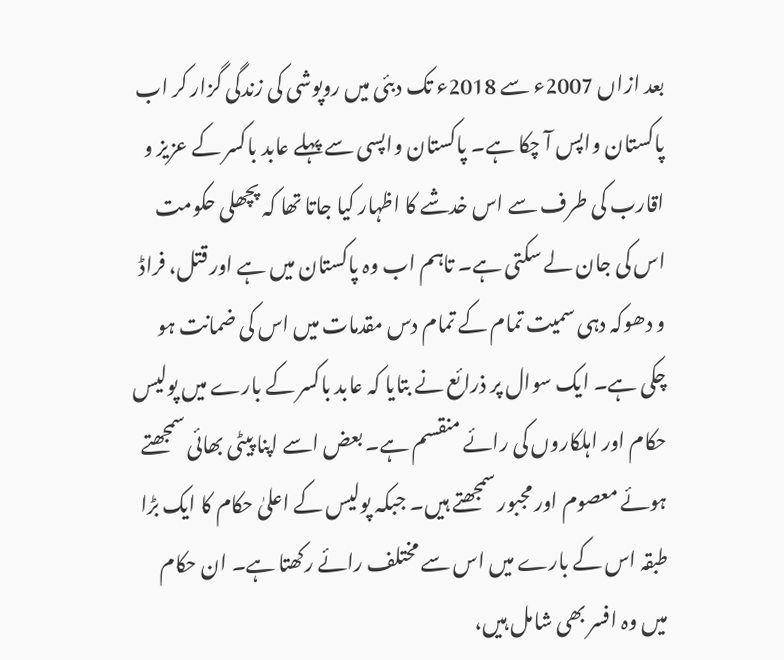بعد ازاں 2007ء سے 2018ء تک دبئی میں روپوشی کی زندگی گزار کر اب پاکستان واپس آ چکا ہے۔ پاکستان واپسی سے پہلے عابد باکسر کے عزیز و اقارب کی طرف سے اس خدشے کا اظہار کیا جاتا تھا کہ پچھلی حکومت اس کی جان لے سکتی ہے۔ تاہم اب وہ پاکستان میں ہے اور قتل، فراڈ و دھوکہ دہی سمیت تمام کے تمام دس مقدمات میں اس کی ضمانت ہو چکی ہے۔ ایک سوال پر ذرائع نے بتایا کہ عابد باکسر کے بارے میں پولیس حکام اور اہلکاروں کی رائے منقسم ہے۔ بعض اسے اپنا پیٹی بھائی سمجھتے ہوئے معصوم اور مجبور سمجھتے ہیں۔ جبکہ پولیس کے اعلیٰ حکام کا ایک بڑا طبقہ اس کے بارے میں اس سے مختلف رائے رکھتا ہے۔ ان حکام میں وہ افسر بھی شامل ہیں،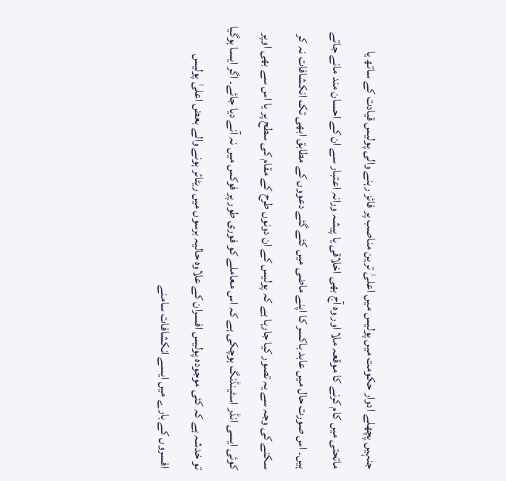جنہیں پچھلے ادوار حکومت میں پولیس میں اعلیٰ ترین مناصب پر فائز رہنے والی پولیس قیادت کے ساتھ یا ماتحتی میں کام کرنے کا موقعہ ملا اور وہ آج بھی اخلاقی یا پیشہ ورانہ اعتبار سے ان کے احسان مند مانے جاتے ہیں۔ اس صورت حال میں عابد باکسر کا اپنے ماضی میں کئے گئے دعووں کے مطابق ابھی تک انکشافات نہ کر سکنے کی وجہ سے یہ تصور کیا جارہا ہے کہ پولیس کے ان دونوں طرح کے مقام کی سطح پر یا اس سے بھی اوپر کوئی ایسی انڈر اسٹینڈنگ ہوچکی ہے کہ اس معاملے کو فوری طور پر فوکس میں نہ آنے دیا جائے۔ اگر ایسا ہوگیا تو خدشہ ہے کہ کئی موجودہ پولیس افسران کے علاوہ حالیہ برسوں میں ریٹائر ہونے والے بعض اعلیٰ پولیس افسروں کے بارے میں ایسے انکشافات سامنے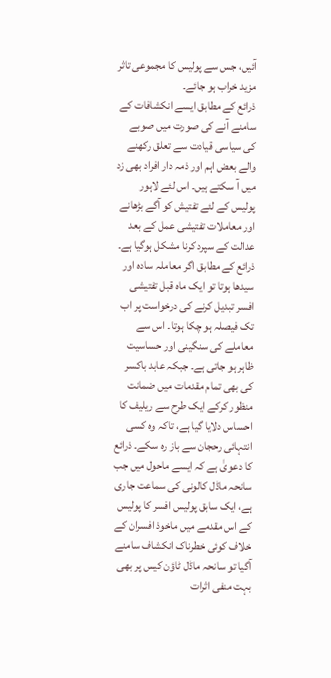آئیں، جس سے پولیس کا مجموعی تاثر مزید خراب ہو جائے۔
ذرائع کے مطابق ایسے انکشافات کے سامنے آنے کی صورت میں صوبے کی سیاسی قیادت سے تعلق رکھنے والے بعض اہم اور ذمہ دار افراد بھی زد میں آ سکتے ہیں۔ اس لئے لاہور پولیس کے لئے تفتیش کو آگے بڑھانے اور معاملات تفتیشی عمل کے بعد عدالت کے سپرد کرنا مشکل ہوگیا ہے۔ ذرائع کے مطابق اگر معاملہ سادہ اور سیدھا ہوتا تو ایک ماہ قبل تفتیشی افسر تبدیل کرنے کی درخواست پر اب تک فیصلہ ہو چکا ہوتا۔ اس سے معاملے کی سنگینی اور حساسیت ظاہر ہو جاتی ہے۔ جبکہ عابد باکسر کی بھی تمام مقدمات میں ضمانت منظور کرکے ایک طرح سے ریلیف کا احساس دلایا گیا ہے، تاکہ وہ کسی انتہائی رحجان سے باز رہ سکے۔ ذرائع کا دعویٰ ہے کہ ایسے ماحول میں جب سانحہ ماڈل کالونی کی سماعت جاری ہے، ایک سابق پولیس افسر کا پولیس کے اس مقدمے میں ماخوذ افسران کے خلاف کوئی خطرناک انکشاف سامنے آگیا تو سانحہ ماڈل ٹاؤن کیس پر بھی بہت منفی اثرات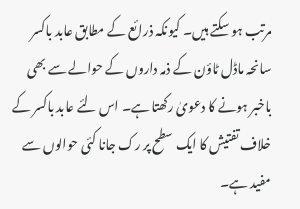مرتب ہو سکتے ہیں۔ کیونکہ ذرائع کے مطابق عابد باکسر سانحہ ماڈل ٹاؤن کے ذمہ داروں کے حوالے سے بھی باخبر ہونے کا دعویٰ رکھتا ہے۔ اس لئے عابد باکسر کے خلاف تفتیش کا ایک سطح پر رک جانا کئی حوالوں سے مفید ہے۔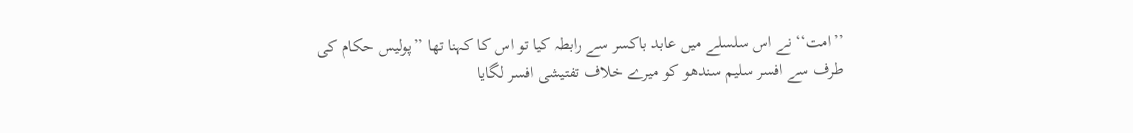’’امت‘‘ نے اس سلسلے میں عابد باکسر سے رابطہ کیا تو اس کا کہنا تھا ’’پولیس حکام کی طرف سے افسر سلیم سندھو کو میرے خلاف تفتیشی افسر لگایا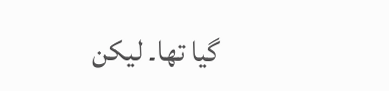گیا تھا۔ لیکن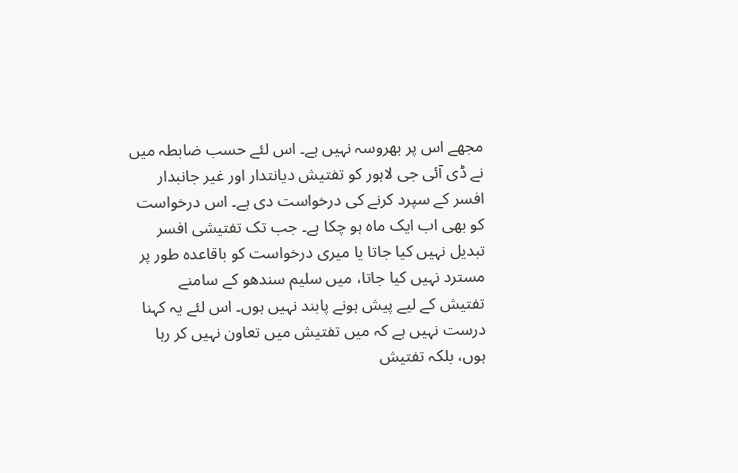مجھے اس پر بھروسہ نہیں ہے۔ اس لئے حسب ضابطہ میں نے ڈی آئی جی لاہور کو تفتیش دیانتدار اور غیر جانبدار افسر کے سپرد کرنے کی درخواست دی ہے۔ اس درخواست کو بھی اب ایک ماہ ہو چکا ہے۔ جب تک تفتیشی افسر تبدیل نہیں کیا جاتا یا میری درخواست کو باقاعدہ طور پر مسترد نہیں کیا جاتا، میں سلیم سندھو کے سامنے تفتیش کے لیے پیش ہونے پابند نہیں ہوں۔ اس لئے یہ کہنا درست نہیں ہے کہ میں تفتیش میں تعاون نہیں کر رہا ہوں، بلکہ تفتیش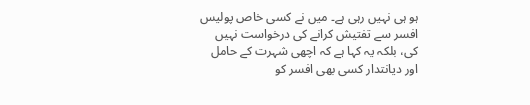ہو ہی نہیں رہی ہے۔ میں نے کسی خاص پولیس افسر سے تفتیش کرانے کی درخواست نہیں کی، بلکہ یہ کہا ہے کہ اچھی شہرت کے حامل اور دیانتدار کسی بھی افسر کو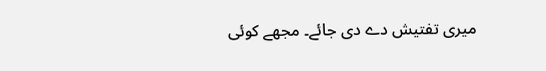میری تفتیش دے دی جائے۔ مجھے کوئی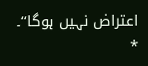اعتراض نہیں ہوگا‘‘۔ ٭